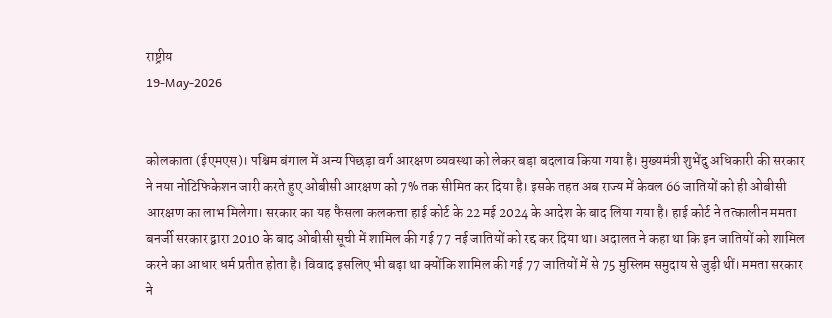राष्ट्रीय
19-May-2026


कोलकाता (ईएमएस)। पश्चिम बंगाल में अन्य पिछड़ा वर्ग आरक्षण व्यवस्था को लेकर बड़ा बदलाव किया गया है। मुख्यमंत्री शुभेंदु अधिकारी की सरकार ने नया नोटिफिकेशन जारी करते हुए ओबीसी आरक्षण को 7% तक सीमित कर दिया है। इसके तहत अब राज्य में केवल 66 जातियों को ही ओबीसी आरक्षण का लाभ मिलेगा। सरकार का यह फैसला कलकत्ता हाई कोर्ट के 22 मई 2024 के आदेश के बाद लिया गया है। हाई कोर्ट ने तत्कालीन ममता बनर्जी सरकार द्वारा 2010 के बाद ओबीसी सूची में शामिल की गई 77 नई जातियों को रद्द कर दिया था। अदालत ने कहा था कि इन जातियों को शामिल करने का आधार धर्म प्रतीत होता है। विवाद इसलिए भी बढ़ा था क्योंकि शामिल की गई 77 जातियों में से 75 मुस्लिम समुदाय से जुड़ी थीं। ममता सरकार ने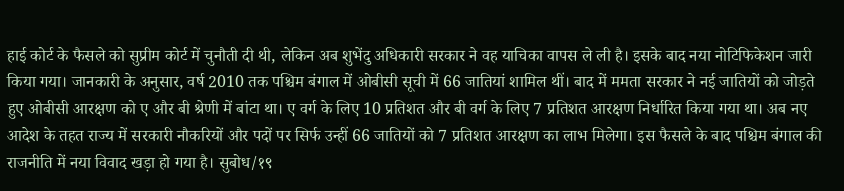हाई कोर्ट के फैसले को सुप्रीम कोर्ट में चुनौती दी थी, लेकिन अब शुभेंदु अधिकारी सरकार ने वह याचिका वापस ले ली है। इसके बाद नया नोटिफिकेशन जारी किया गया। जानकारी के अनुसार, वर्ष 2010 तक पश्चिम बंगाल में ओबीसी सूची में 66 जातियां शामिल थीं। बाद में ममता सरकार ने नई जातियों को जोड़ते हुए ओबीसी आरक्षण को ए और बी श्रेणी में बांटा था। ए वर्ग के लिए 10 प्रतिशत और बी वर्ग के लिए 7 प्रतिशत आरक्षण निर्धारित किया गया था। अब नए आदेश के तहत राज्य में सरकारी नौकरियों और पदों पर सिर्फ उन्हीं 66 जातियों को 7 प्रतिशत आरक्षण का लाभ मिलेगा। इस फैसले के बाद पश्चिम बंगाल की राजनीति में नया विवाद खड़ा हो गया है। सुबोध/१९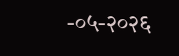-०५-२०२६